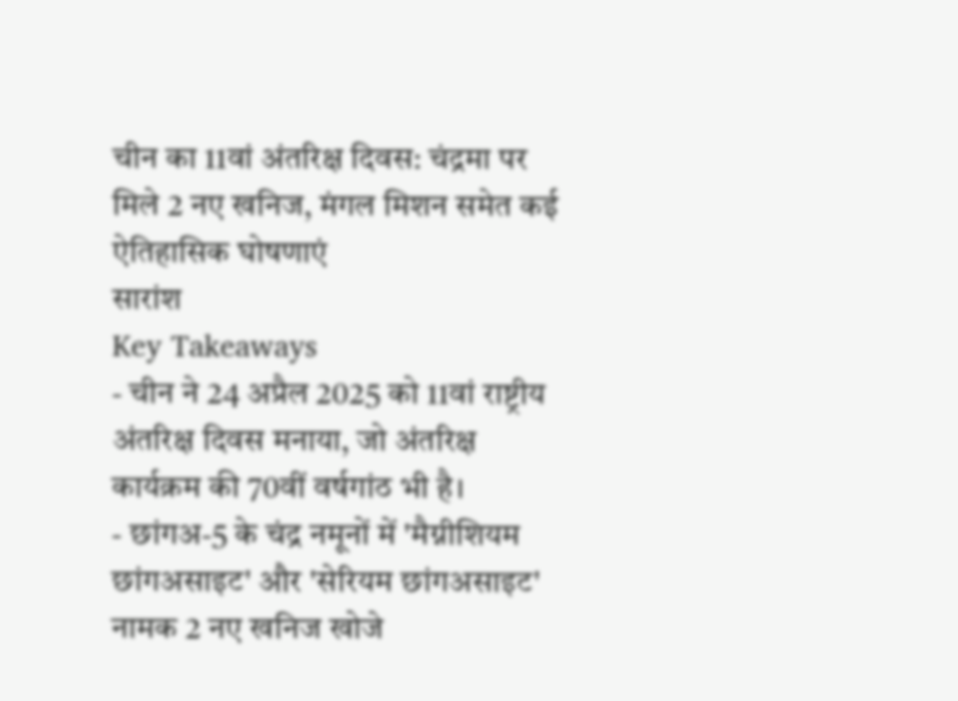चीन का 11वां अंतरिक्ष दिवस: चंद्रमा पर मिले 2 नए खनिज, मंगल मिशन समेत कई ऐतिहासिक घोषणाएं
सारांश
Key Takeaways
- चीन ने 24 अप्रैल 2025 को 11वां राष्ट्रीय अंतरिक्ष दिवस मनाया, जो अंतरिक्ष कार्यक्रम की 70वीं वर्षगांठ भी है।
- छांगअ-5 के चंद्र नमूनों में 'मैग्नीशियम छांगअसाइट' और 'सेरियम छांगअसाइट' नामक 2 नए खनिज खोजे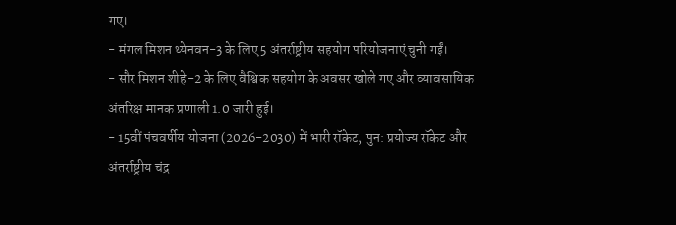गए।
- मंगल मिशन थ्येनवन-3 के लिए 5 अंतर्राष्ट्रीय सहयोग परियोजनाएं चुनी गईं।
- सौर मिशन शीहे-2 के लिए वैश्विक सहयोग के अवसर खोले गए और व्यावसायिक अंतरिक्ष मानक प्रणाली 1.0 जारी हुई।
- 15वीं पंचवर्षीय योजना (2026-2030) में भारी रॉकेट, पुन: प्रयोज्य रॉकेट और अंतर्राष्ट्रीय चंद्र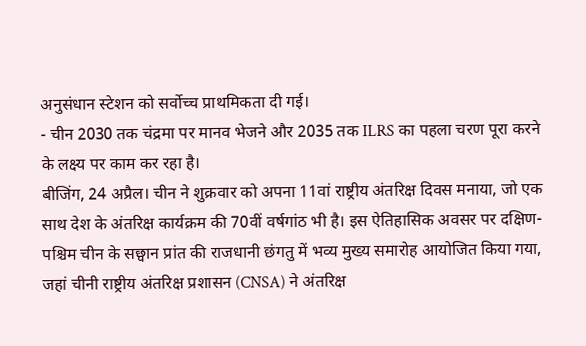अनुसंधान स्टेशन को सर्वोच्च प्राथमिकता दी गई।
- चीन 2030 तक चंद्रमा पर मानव भेजने और 2035 तक ILRS का पहला चरण पूरा करने के लक्ष्य पर काम कर रहा है।
बीजिंग, 24 अप्रैल। चीन ने शुक्रवार को अपना 11वां राष्ट्रीय अंतरिक्ष दिवस मनाया, जो एक साथ देश के अंतरिक्ष कार्यक्रम की 70वीं वर्षगांठ भी है। इस ऐतिहासिक अवसर पर दक्षिण-पश्चिम चीन के सछ्वान प्रांत की राजधानी छंगतु में भव्य मुख्य समारोह आयोजित किया गया, जहां चीनी राष्ट्रीय अंतरिक्ष प्रशासन (CNSA) ने अंतरिक्ष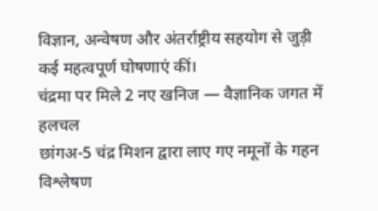विज्ञान, अन्वेषण और अंतर्राष्ट्रीय सहयोग से जुड़ी कई महत्वपूर्ण घोषणाएं कीं।
चंद्रमा पर मिले 2 नए खनिज — वैज्ञानिक जगत में हलचल
छांगअ-5 चंद्र मिशन द्वारा लाए गए नमूनों के गहन विश्लेषण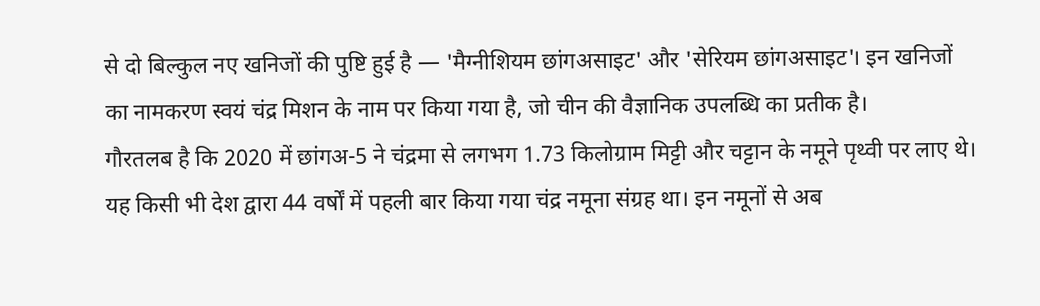से दो बिल्कुल नए खनिजों की पुष्टि हुई है — 'मैग्नीशियम छांगअसाइट' और 'सेरियम छांगअसाइट'। इन खनिजों का नामकरण स्वयं चंद्र मिशन के नाम पर किया गया है, जो चीन की वैज्ञानिक उपलब्धि का प्रतीक है।
गौरतलब है कि 2020 में छांगअ-5 ने चंद्रमा से लगभग 1.73 किलोग्राम मिट्टी और चट्टान के नमूने पृथ्वी पर लाए थे। यह किसी भी देश द्वारा 44 वर्षों में पहली बार किया गया चंद्र नमूना संग्रह था। इन नमूनों से अब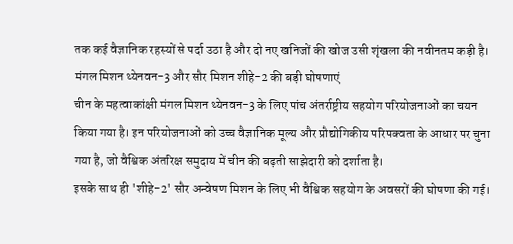तक कई वैज्ञानिक रहस्यों से पर्दा उठा है और दो नए खनिजों की खोज उसी शृंखला की नवीनतम कड़ी है।
मंगल मिशन थ्येनवन-3 और सौर मिशन शीहे-2 की बड़ी घोषणाएं
चीन के महत्वाकांक्षी मंगल मिशन थ्येनवन-3 के लिए पांच अंतर्राष्ट्रीय सहयोग परियोजनाओं का चयन किया गया है। इन परियोजनाओं को उच्च वैज्ञानिक मूल्य और प्रौद्योगिकीय परिपक्वता के आधार पर चुना गया है, जो वैश्विक अंतरिक्ष समुदाय में चीन की बढ़ती साझेदारी को दर्शाता है।
इसके साथ ही 'शीहे-2' सौर अन्वेषण मिशन के लिए भी वैश्विक सहयोग के अवसरों की घोषणा की गई।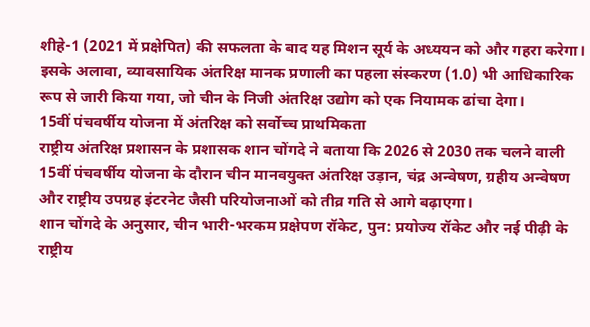शीहे-1 (2021 में प्रक्षेपित) की सफलता के बाद यह मिशन सूर्य के अध्ययन को और गहरा करेगा। इसके अलावा, व्यावसायिक अंतरिक्ष मानक प्रणाली का पहला संस्करण (1.0) भी आधिकारिक रूप से जारी किया गया, जो चीन के निजी अंतरिक्ष उद्योग को एक नियामक ढांचा देगा।
15वीं पंचवर्षीय योजना में अंतरिक्ष को सर्वोच्च प्राथमिकता
राष्ट्रीय अंतरिक्ष प्रशासन के प्रशासक शान चोंगदे ने बताया कि 2026 से 2030 तक चलने वाली 15वीं पंचवर्षीय योजना के दौरान चीन मानवयुक्त अंतरिक्ष उड़ान, चंद्र अन्वेषण, ग्रहीय अन्वेषण और राष्ट्रीय उपग्रह इंटरनेट जैसी परियोजनाओं को तीव्र गति से आगे बढ़ाएगा।
शान चोंगदे के अनुसार, चीन भारी-भरकम प्रक्षेपण रॉकेट, पुन: प्रयोज्य रॉकेट और नई पीढ़ी के राष्ट्रीय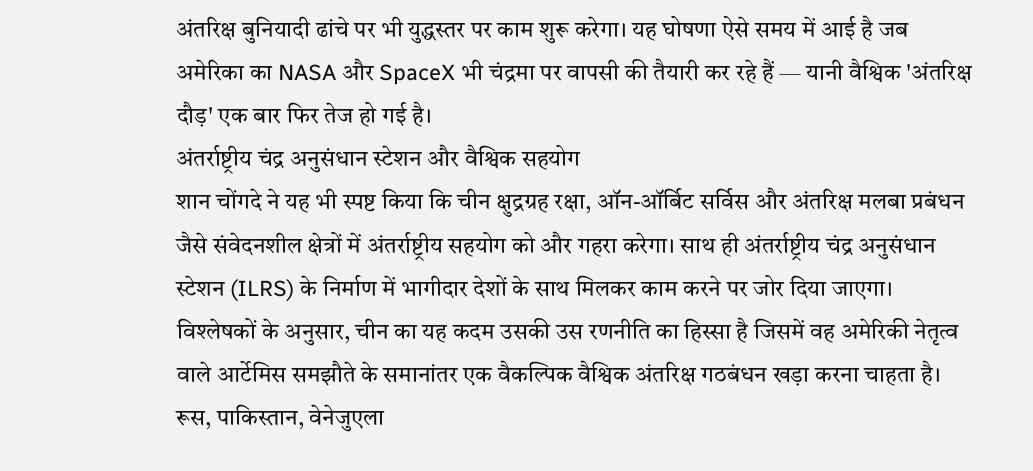अंतरिक्ष बुनियादी ढांचे पर भी युद्धस्तर पर काम शुरू करेगा। यह घोषणा ऐसे समय में आई है जब अमेरिका का NASA और SpaceX भी चंद्रमा पर वापसी की तैयारी कर रहे हैं — यानी वैश्विक 'अंतरिक्ष दौड़' एक बार फिर तेज हो गई है।
अंतर्राष्ट्रीय चंद्र अनुसंधान स्टेशन और वैश्विक सहयोग
शान चोंगदे ने यह भी स्पष्ट किया कि चीन क्षुद्रग्रह रक्षा, ऑन-ऑर्बिट सर्विस और अंतरिक्ष मलबा प्रबंधन जैसे संवेदनशील क्षेत्रों में अंतर्राष्ट्रीय सहयोग को और गहरा करेगा। साथ ही अंतर्राष्ट्रीय चंद्र अनुसंधान स्टेशन (ILRS) के निर्माण में भागीदार देशों के साथ मिलकर काम करने पर जोर दिया जाएगा।
विश्लेषकों के अनुसार, चीन का यह कदम उसकी उस रणनीति का हिस्सा है जिसमें वह अमेरिकी नेतृत्व वाले आर्टेमिस समझौते के समानांतर एक वैकल्पिक वैश्विक अंतरिक्ष गठबंधन खड़ा करना चाहता है। रूस, पाकिस्तान, वेनेजुएला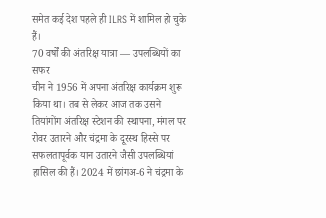समेत कई देश पहले ही ILRS में शामिल हो चुके हैं।
70 वर्षों की अंतरिक्ष यात्रा — उपलब्धियों का सफर
चीन ने 1956 में अपना अंतरिक्ष कार्यक्रम शुरू किया था। तब से लेकर आज तक उसने तियांगोंग अंतरिक्ष स्टेशन की स्थापना, मंगल पर रोवर उतारने और चंद्रमा के दूरस्थ हिस्से पर सफलतापूर्वक यान उतारने जैसी उपलब्धियां हासिल की हैं। 2024 में छांगअ-6 ने चंद्रमा के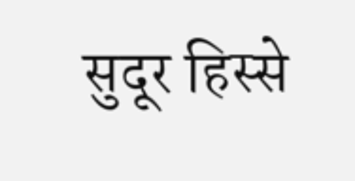सुदूर हिस्से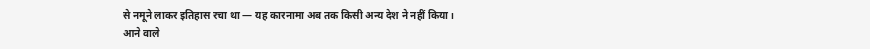से नमूने लाकर इतिहास रचा था — यह कारनामा अब तक किसी अन्य देश ने नहीं किया।
आने वाले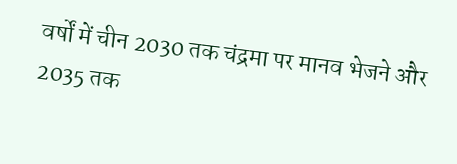वर्षों में चीन 2030 तक चंद्रमा पर मानव भेजने और 2035 तक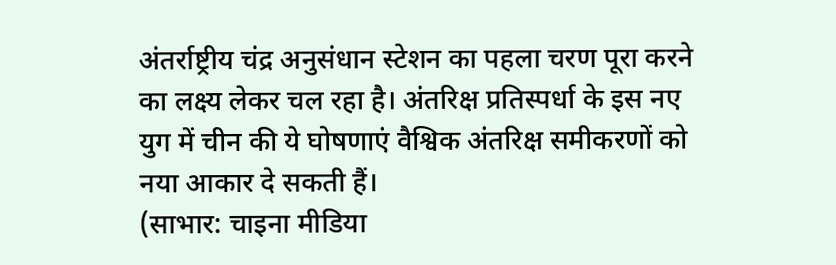अंतर्राष्ट्रीय चंद्र अनुसंधान स्टेशन का पहला चरण पूरा करने का लक्ष्य लेकर चल रहा है। अंतरिक्ष प्रतिस्पर्धा के इस नए युग में चीन की ये घोषणाएं वैश्विक अंतरिक्ष समीकरणों को नया आकार दे सकती हैं।
(साभार: चाइना मीडिया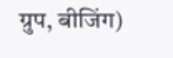ग्रुप, बीजिंग)